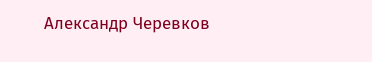Александр Черевков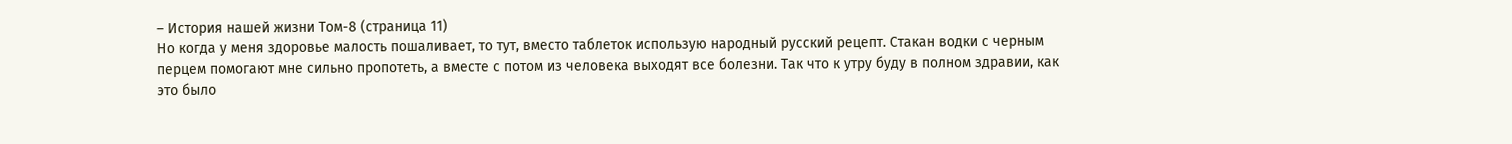– История нашей жизни Том-8 (страница 11)
Но когда у меня здоровье малость пошаливает, то тут, вместо таблеток использую народный русский рецепт. Стакан водки с черным перцем помогают мне сильно пропотеть, а вместе с потом из человека выходят все болезни. Так что к утру буду в полном здравии, как это было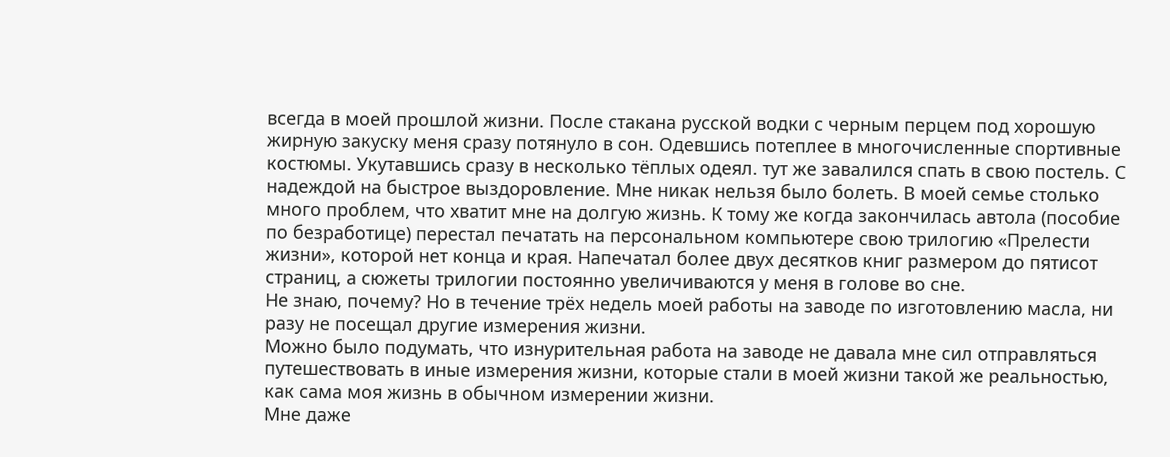всегда в моей прошлой жизни. После стакана русской водки с черным перцем под хорошую жирную закуску меня сразу потянуло в сон. Одевшись потеплее в многочисленные спортивные костюмы. Укутавшись сразу в несколько тёплых одеял. тут же завалился спать в свою постель. С надеждой на быстрое выздоровление. Мне никак нельзя было болеть. В моей семье столько много проблем, что хватит мне на долгую жизнь. К тому же когда закончилась автола (пособие по безработице) перестал печатать на персональном компьютере свою трилогию «Прелести жизни», которой нет конца и края. Напечатал более двух десятков книг размером до пятисот страниц, а сюжеты трилогии постоянно увеличиваются у меня в голове во сне.
Не знаю, почему? Но в течение трёх недель моей работы на заводе по изготовлению масла, ни разу не посещал другие измерения жизни.
Можно было подумать, что изнурительная работа на заводе не давала мне сил отправляться путешествовать в иные измерения жизни, которые стали в моей жизни такой же реальностью, как сама моя жизнь в обычном измерении жизни.
Мне даже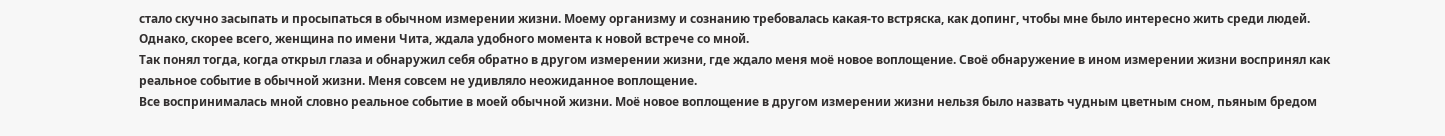стало скучно засыпать и просыпаться в обычном измерении жизни. Моему организму и сознанию требовалась какая-то встряска, как допинг, чтобы мне было интересно жить среди людей. Однако, скорее всего, женщина по имени Чита, ждала удобного момента к новой встрече со мной.
Так понял тогда, когда открыл глаза и обнаружил себя обратно в другом измерении жизни, где ждало меня моё новое воплощение. Своё обнаружение в ином измерении жизни воспринял как реальное событие в обычной жизни. Меня совсем не удивляло неожиданное воплощение.
Все воспринималась мной словно реальное событие в моей обычной жизни. Моё новое воплощение в другом измерении жизни нельзя было назвать чудным цветным сном, пьяным бредом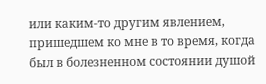или каким-то другим явлением, пришедшем ко мне в то время, когда был в болезненном состоянии душой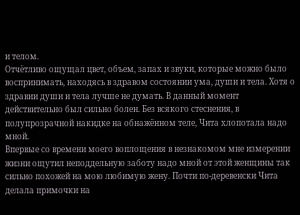и телом.
Отчётливо ощущал цвет, объем, запах и звуки, которые можно было воспринимать, находясь в здравом состоянии ума, души и тела. Хотя о здравии души и тела лучше не думать. В данный момент действительно был сильно болен. Без всякого стеснения, в полупрозрачной накидке на обнажённом теле, Чита хлопотала надо мной.
Впервые со времени моего воплощения в незнакомом мне измерении жизни ощутил неподдельную заботу надо мной от этой женщины так сильно похожей на мою любимую жену. Почти по-деревенски Чита делала примочки на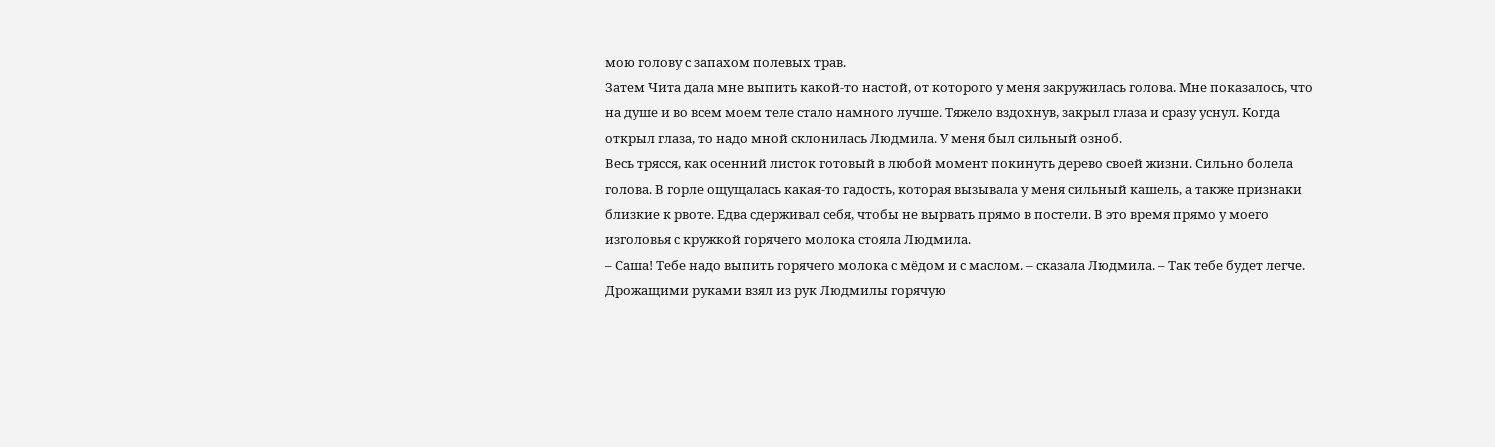мою голову с запахом полевых трав.
Затем Чита дала мне выпить какой-то настой, от которого у меня закружилась голова. Мне показалось, что на душе и во всем моем теле стало намного лучше. Тяжело вздохнув, закрыл глаза и сразу уснул. Когда открыл глаза, то надо мной склонилась Людмила. У меня был сильный озноб.
Весь трясся, как осенний листок готовый в любой момент покинуть дерево своей жизни. Сильно болела голова. В горле ощущалась какая-то гадость, которая вызывала у меня сильный кашель, а также признаки близкие к рвоте. Едва сдерживал себя, чтобы не вырвать прямо в постели. В это время прямо у моего изголовья с кружкой горячего молока стояла Людмила.
– Саша! Тебе надо выпить горячего молока с мёдом и с маслом. – сказала Людмила. – Так тебе будет легче.
Дрожащими руками взял из рук Людмилы горячую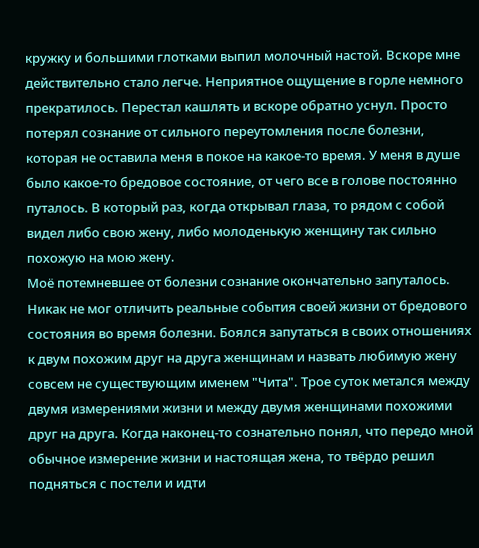кружку и большими глотками выпил молочный настой. Вскоре мне действительно стало легче. Неприятное ощущение в горле немного прекратилось. Перестал кашлять и вскоре обратно уснул. Просто потерял сознание от сильного переутомления после болезни, которая не оставила меня в покое на какое-то время. У меня в душе было какое-то бредовое состояние, от чего все в голове постоянно путалось. В который раз, когда открывал глаза, то рядом с собой видел либо свою жену, либо молоденькую женщину так сильно похожую на мою жену.
Моё потемневшее от болезни сознание окончательно запуталось. Никак не мог отличить реальные события своей жизни от бредового состояния во время болезни. Боялся запутаться в своих отношениях к двум похожим друг на друга женщинам и назвать любимую жену совсем не существующим именем "Чита". Трое суток метался между двумя измерениями жизни и между двумя женщинами похожими друг на друга. Когда наконец-то сознательно понял, что передо мной обычное измерение жизни и настоящая жена, то твёрдо решил подняться с постели и идти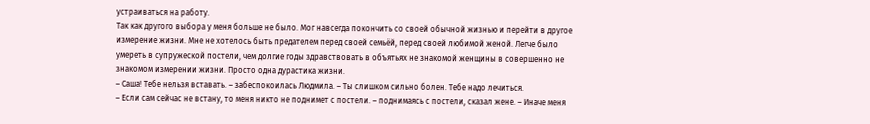устраиваться на работу.
Так как другого выбора у меня больше не было. Мог навсегда покончить со своей обычной жизнью и перейти в другое измерение жизни. Мне не хотелось быть предателем перед своей семьёй, перед своей любимой женой. Легче было умереть в супружеской постели, чем долгие годы здравствовать в объятьях не знакомой женщины в совершенно не знакомом измерении жизни. Просто одна дурастика жизни.
– Саша! Тебе нельзя вставать. – забеспокоилась Людмила. – Ты слишком сильно болен. Тебе надо лечиться.
– Если сам сейчас не встану, то меня никто не поднимет с постели. – поднимаясь с постели, сказал жене. – Иначе меня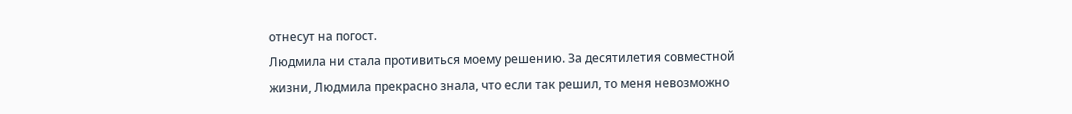отнесут на погост.
Людмила ни стала противиться моему решению. За десятилетия совместной жизни, Людмила прекрасно знала, что если так решил, то меня невозможно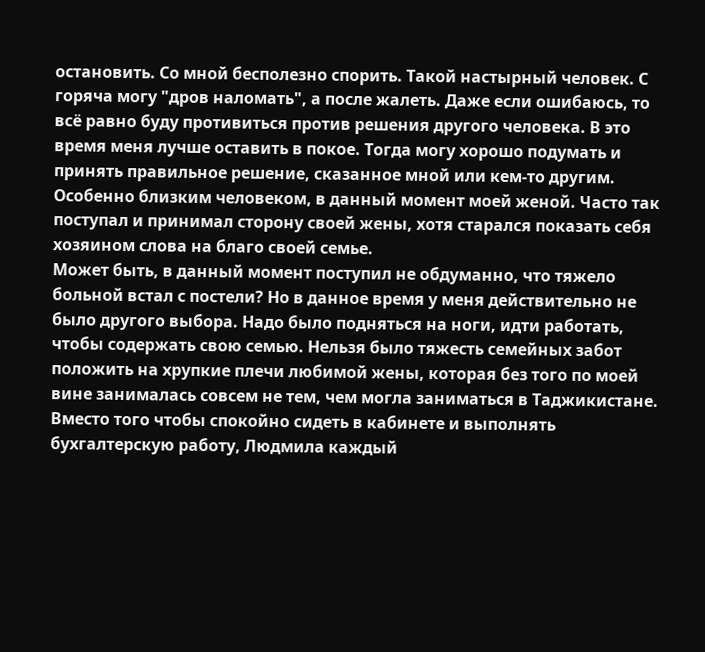остановить. Со мной бесполезно спорить. Такой настырный человек. С горяча могу "дров наломать", а после жалеть. Даже если ошибаюсь, то всё равно буду противиться против решения другого человека. В это время меня лучше оставить в покое. Тогда могу хорошо подумать и принять правильное решение, сказанное мной или кем-то другим. Особенно близким человеком, в данный момент моей женой. Часто так поступал и принимал сторону своей жены, хотя старался показать себя хозяином слова на благо своей семье.
Может быть, в данный момент поступил не обдуманно, что тяжело больной встал с постели? Но в данное время у меня действительно не было другого выбора. Надо было подняться на ноги, идти работать, чтобы содержать свою семью. Нельзя было тяжесть семейных забот положить на хрупкие плечи любимой жены, которая без того по моей вине занималась совсем не тем, чем могла заниматься в Таджикистане.
Вместо того чтобы спокойно сидеть в кабинете и выполнять бухгалтерскую работу, Людмила каждый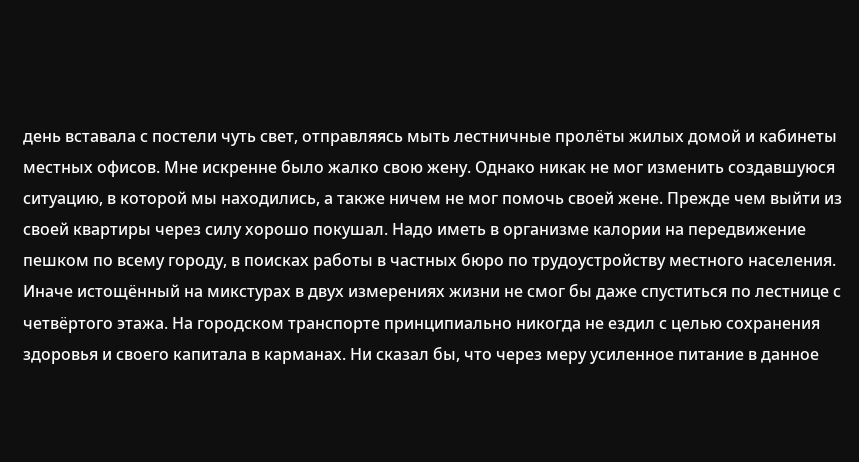день вставала с постели чуть свет, отправляясь мыть лестничные пролёты жилых домой и кабинеты местных офисов. Мне искренне было жалко свою жену. Однако никак не мог изменить создавшуюся ситуацию, в которой мы находились, а также ничем не мог помочь своей жене. Прежде чем выйти из своей квартиры через силу хорошо покушал. Надо иметь в организме калории на передвижение пешком по всему городу, в поисках работы в частных бюро по трудоустройству местного населения.
Иначе истощённый на микстурах в двух измерениях жизни не смог бы даже спуститься по лестнице с четвёртого этажа. На городском транспорте принципиально никогда не ездил с целью сохранения здоровья и своего капитала в карманах. Ни сказал бы, что через меру усиленное питание в данное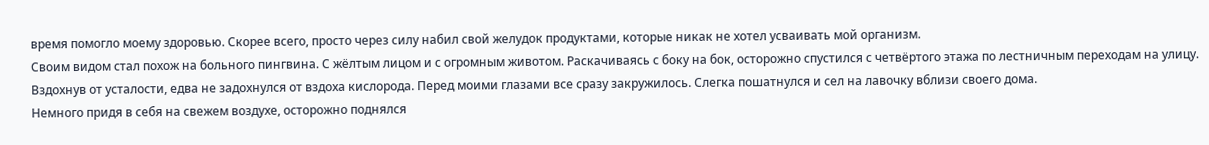время помогло моему здоровью. Скорее всего, просто через силу набил свой желудок продуктами, которые никак не хотел усваивать мой организм.
Своим видом стал похож на больного пингвина. С жёлтым лицом и с огромным животом. Раскачиваясь с боку на бок, осторожно спустился с четвёртого этажа по лестничным переходам на улицу.
Вздохнув от усталости, едва не задохнулся от вздоха кислорода. Перед моими глазами все сразу закружилось. Слегка пошатнулся и сел на лавочку вблизи своего дома.
Немного придя в себя на свежем воздухе, осторожно поднялся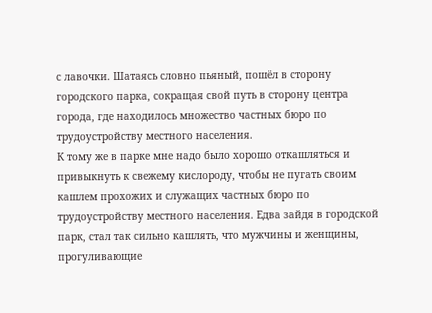с лавочки. Шатаясь словно пьяный, пошёл в сторону городского парка, сокращая свой путь в сторону центра города, где находилось множество частных бюро по трудоустройству местного населения.
К тому же в парке мне надо было хорошо откашляться и привыкнуть к свежему кислороду, чтобы не пугать своим кашлем прохожих и служащих частных бюро по трудоустройству местного населения. Едва зайдя в городской парк, стал так сильно кашлять, что мужчины и женщины, прогуливающие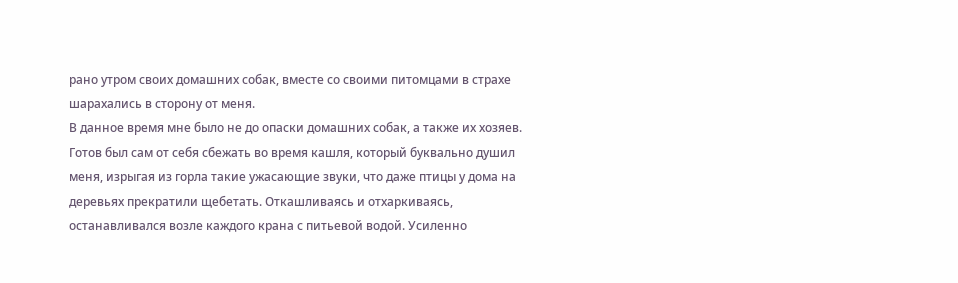рано утром своих домашних собак, вместе со своими питомцами в страхе шарахались в сторону от меня.
В данное время мне было не до опаски домашних собак, а также их хозяев. Готов был сам от себя сбежать во время кашля, который буквально душил меня, изрыгая из горла такие ужасающие звуки, что даже птицы у дома на деревьях прекратили щебетать. Откашливаясь и отхаркиваясь, останавливался возле каждого крана с питьевой водой. Усиленно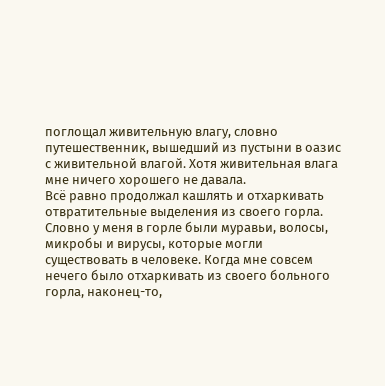поглощал живительную влагу, словно путешественник, вышедший из пустыни в оазис с живительной влагой. Хотя живительная влага мне ничего хорошего не давала.
Всё равно продолжал кашлять и отхаркивать отвратительные выделения из своего горла. Словно у меня в горле были муравьи, волосы, микробы и вирусы, которые могли существовать в человеке. Когда мне совсем нечего было отхаркивать из своего больного горла, наконец-то,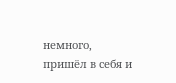немного, пришёл в себя и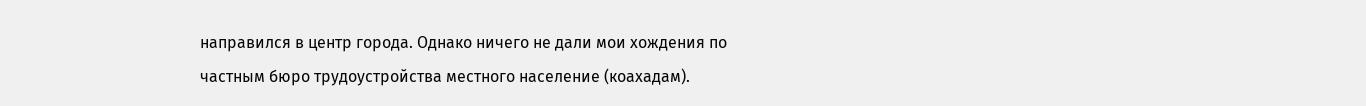направился в центр города. Однако ничего не дали мои хождения по частным бюро трудоустройства местного население (коахадам).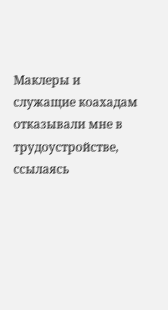Маклеры и служащие коахадам отказывали мне в трудоустройстве, ссылаясь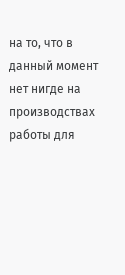на то, что в данный момент нет нигде на производствах работы для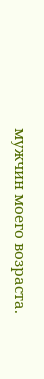мужчин моего возраста.